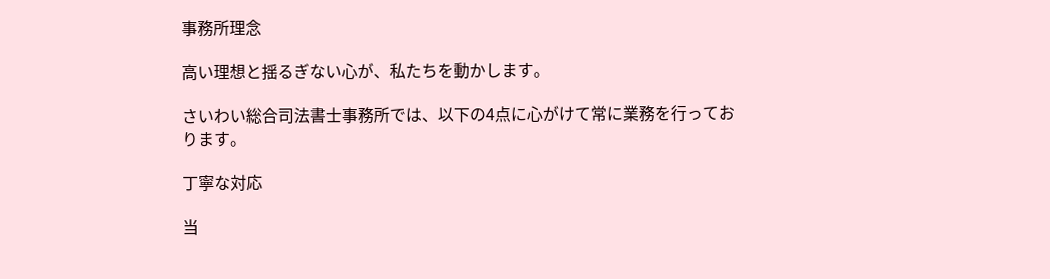事務所理念

高い理想と揺るぎない心が、私たちを動かします。

さいわい総合司法書士事務所では、以下の4点に心がけて常に業務を行っております。

丁寧な対応

当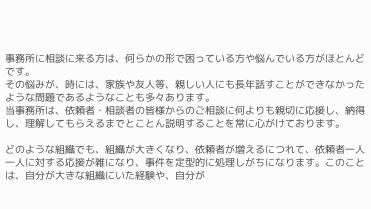事務所に相談に来る方は、何らかの形で困っている方や悩んでいる方がほとんどです。
その悩みが、時には、家族や友人等、親しい人にも長年話すことができなかったような問題であるようなことも多々あります。
当事務所は、依頼者・相談者の皆様からのご相談に何よりも親切に応接し、納得し、理解してもらえるまでとことん説明することを常に心がけております。

どのような組織でも、組織が大きくなり、依頼者が増えるにつれて、依頼者一人一人に対する応接が雑になり、事件を定型的に処理しがちになります。このことは、自分が大きな組織にいた経験や、自分が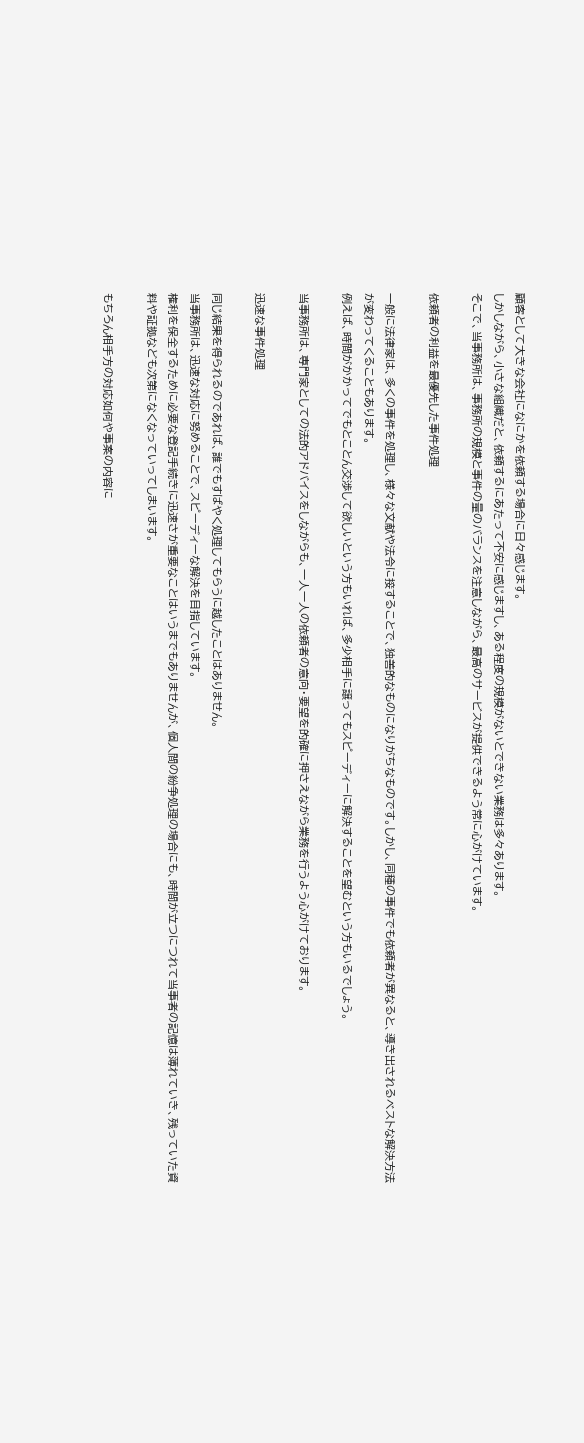顧客として大きな会社になにかを依頼する場合に日々感じます。
しかしながら、小さな組織だと、依頼するにあたって不安に感じますし、ある程度の規模がないとできない業務は多々あります。
そこで、当事務所は、事務所の規模と事件の量のバランスを注意しながら、最高のサービスが提供できるよう常に心がけています。

依頼者の利益を最優先した事件処理

一般に法律家は、多くの事件を処理し、様々な文献や法令に接することで、独善的なものになりがちなものです。しかし、同種の事件でも依頼者が異なると、導き出されるベストな解決方法が変わってくることもあります。
例えば、時間がかかってでもとことん交渉して欲しいという方もいれば、多少相手に譲ってもスピーディーに解決することを望むという方もいるでしょう。

当事務所は、専門家としての法的アドバイスをしながらも、一人一人の依頼者の意向・要望を的確に押さえながら業務を行うよう心がけております。

迅速な事件処理

同じ結果を得られるのであれば、誰でもすばやく処理してもらうに越したことはありません。
当事務所は、迅速な対応に努めることで、スピーディーな解決を目指しています。
権利を保全するために必要な登記手続きに迅速さが重要なことはいうまでもありませんが、個人間の紛争処理の場合にも、時間が立つにつれて当事者の記憶は薄れていき、残っていた資料や証拠なども次第になくなっていってしまいます。

もちろん相手方の対応如何や事案の内容に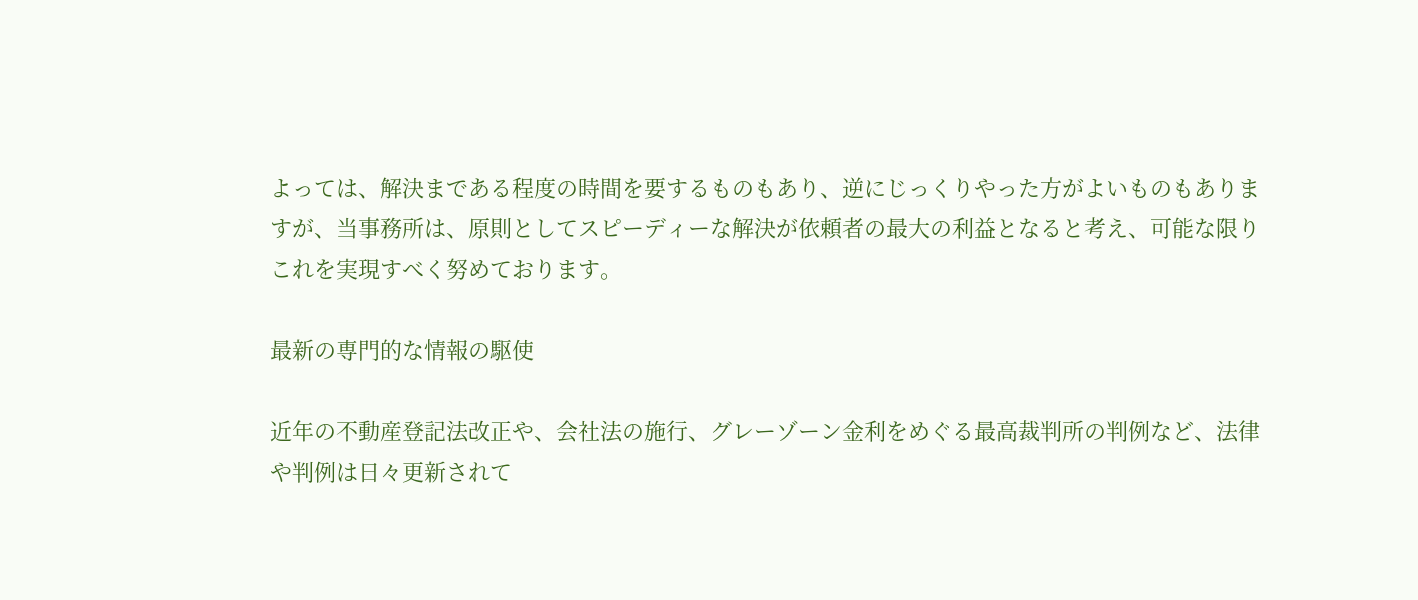よっては、解決まである程度の時間を要するものもあり、逆にじっくりやった方がよいものもありますが、当事務所は、原則としてスピーディーな解決が依頼者の最大の利益となると考え、可能な限りこれを実現すべく努めております。

最新の専門的な情報の駆使

近年の不動産登記法改正や、会社法の施行、グレーゾーン金利をめぐる最高裁判所の判例など、法律や判例は日々更新されて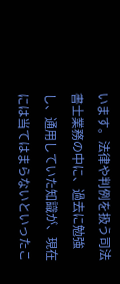います。法律や判例を扱う司法書士業務の中に、過去に勉強し、通用していた知識が、現在には当てはまらないといったこ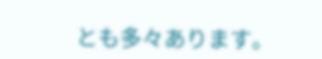とも多々あります。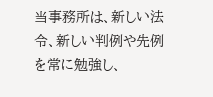当事務所は、新しい法令、新しい判例や先例を常に勉強し、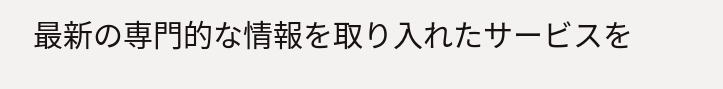最新の専門的な情報を取り入れたサービスを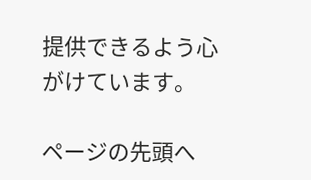提供できるよう心がけています。

ページの先頭へ